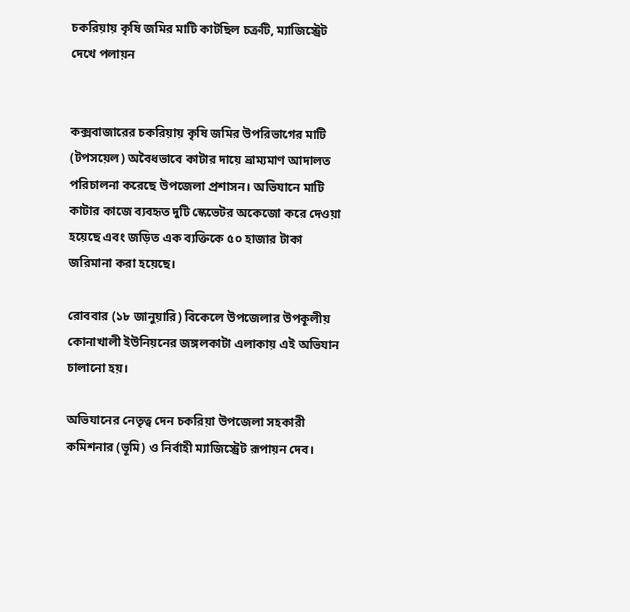চকরিয়ায় কৃষি জমির মাটি কাটছিল চক্রটি, ম্যাজিস্ট্রেট দেখে পলায়ন


কক্সবাজারের চকরিয়ায় কৃষি জমির উপরিভাগের মাটি (টপসয়েল) অবৈধভাবে কাটার দায়ে ভ্রাম্যমাণ আদালত পরিচালনা করেছে উপজেলা প্রশাসন। অভিযানে মাটি কাটার কাজে ব্যবহৃত দুটি স্কেভেটর অকেজো করে দেওয়া হয়েছে এবং জড়িত এক ব্যক্তিকে ৫০ হাজার টাকা জরিমানা করা হয়েছে।

রোববার (১৮ জানুয়ারি) বিকেলে উপজেলার উপকূলীয় কোনাখালী ইউনিয়নের জঙ্গলকাটা এলাকায় এই অভিযান চালানো হয়।

অভিযানের নেতৃত্ব দেন চকরিয়া উপজেলা সহকারী কমিশনার (ভূমি) ও নির্বাহী ম্যাজিস্ট্রেট রূপায়ন দেব।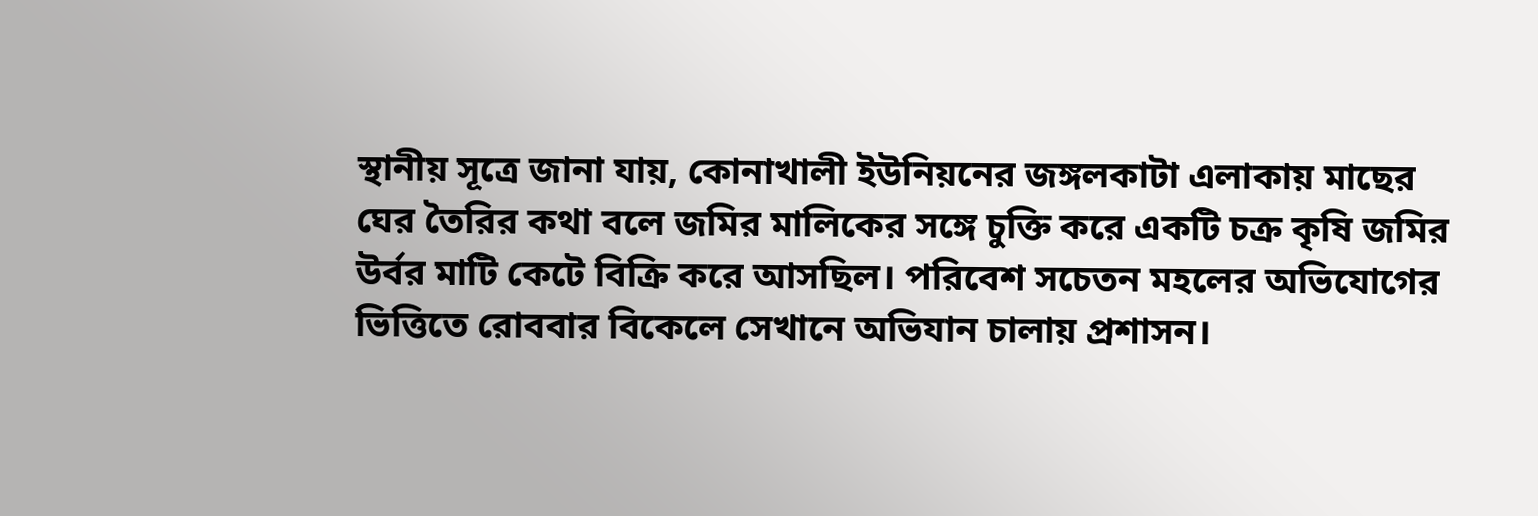স্থানীয় সূত্রে জানা যায়, কোনাখালী ইউনিয়নের জঙ্গলকাটা এলাকায় মাছের ঘের তৈরির কথা বলে জমির মালিকের সঙ্গে চুক্তি করে একটি চক্র কৃষি জমির উর্বর মাটি কেটে বিক্রি করে আসছিল। পরিবেশ সচেতন মহলের অভিযোগের ভিত্তিতে রোববার বিকেলে সেখানে অভিযান চালায় প্রশাসন।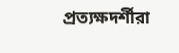প্রত্যক্ষদর্শীরা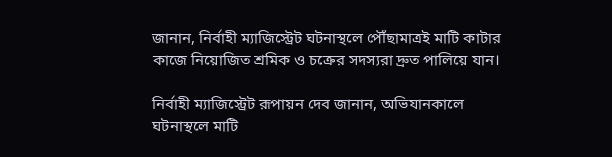জানান, নির্বাহী ম্যাজিস্ট্রেট ঘটনাস্থলে পৌঁছামাত্রই মাটি কাটার কাজে নিয়োজিত শ্রমিক ও চক্রের সদস্যরা দ্রুত পালিয়ে যান।

নির্বাহী ম্যাজিস্ট্রেট রূপায়ন দেব জানান, অভিযানকালে ঘটনাস্থলে মাটি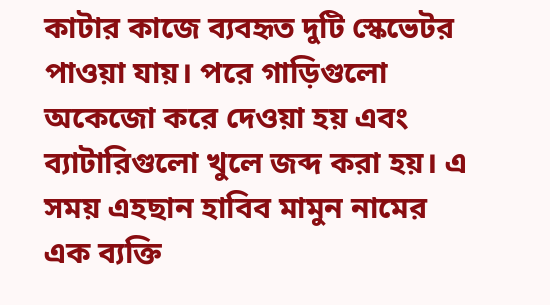কাটার কাজে ব্যবহৃত দুটি স্কেভেটর পাওয়া যায়। পরে গাড়িগুলো অকেজো করে দেওয়া হয় এবং ব্যাটারিগুলো খুলে জব্দ করা হয়। এ সময় এহছান হাবিব মামুন নামের এক ব্যক্তি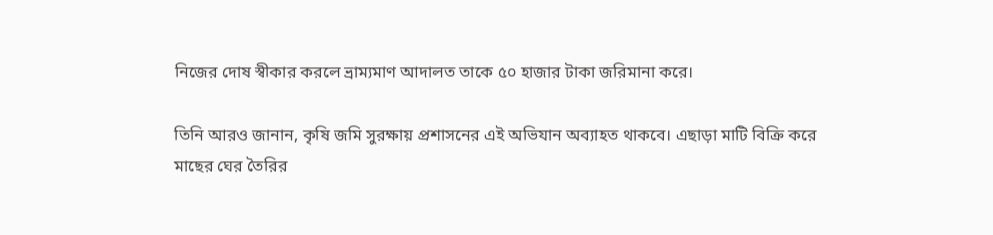নিজের দোষ স্বীকার করলে ভ্রাম্যমাণ আদালত তাকে ৫০ হাজার টাকা জরিমানা করে।

তিনি আরও জানান, কৃষি জমি সুরক্ষায় প্রশাসনের এই অভিযান অব্যাহত থাকবে। এছাড়া মাটি বিক্রি করে মাছের ঘের তৈরির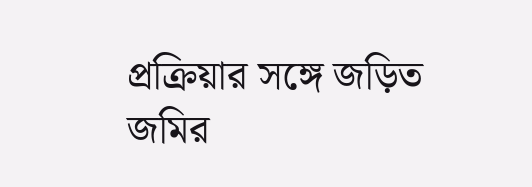প্রক্রিয়ার সঙ্গে জড়িত জমির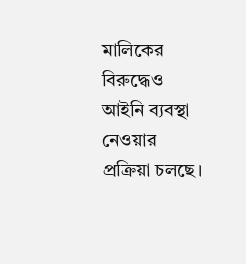মালিকের বিরুদ্ধেও আইনি ব্যবস্থা নেওয়ার প্রক্রিয়া চলছে।